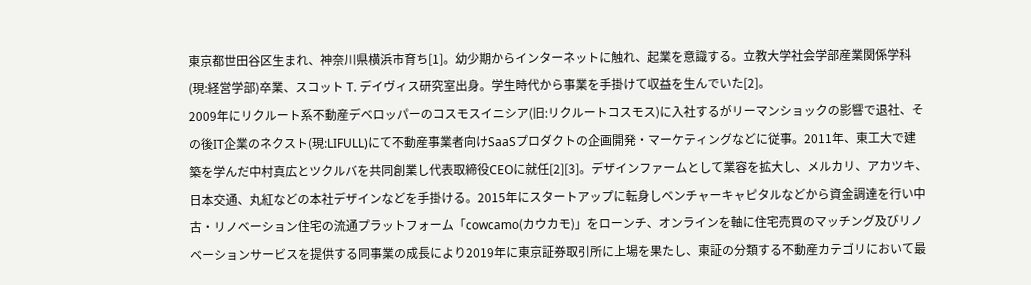東京都世田谷区生まれ、神奈川県横浜市育ち[1]。幼少期からインターネットに触れ、起業を意識する。立教大学社会学部産業関係学科(現:経営学部)卒業、スコット T. デイヴィス研究室出身。学生時代から事業を手掛けて収益を生んでいた[2]。
2009年にリクルート系不動産デベロッパーのコスモスイニシア(旧:リクルートコスモス)に入社するがリーマンショックの影響で退社、その後IT企業のネクスト(現:LIFULL)にて不動産事業者向けSaaSプロダクトの企画開発・マーケティングなどに従事。2011年、東工大で建築を学んだ中村真広とツクルバを共同創業し代表取締役CEOに就任[2][3]。デザインファームとして業容を拡大し、メルカリ、アカツキ、日本交通、丸紅などの本社デザインなどを手掛ける。2015年にスタートアップに転身しベンチャーキャピタルなどから資金調達を行い中古・リノベーション住宅の流通プラットフォーム「cowcamo(カウカモ)」をローンチ、オンラインを軸に住宅売買のマッチング及びリノベーションサービスを提供する同事業の成長により2019年に東京証券取引所に上場を果たし、東証の分類する不動産カテゴリにおいて最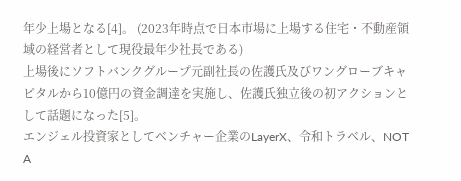年少上場となる[4]。 (2023年時点で日本市場に上場する住宅・不動産領域の経営者として現役最年少社長である)
上場後にソフトバンクグループ元副社長の佐護氏及びワングローブキャピタルから10億円の資金調達を実施し、佐護氏独立後の初アクションとして話題になった[5]。
エンジェル投資家としてベンチャー企業のLayerX、令和トラベル、NOT A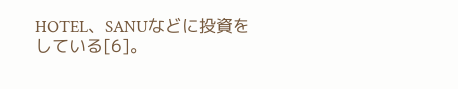HOTEL、SANUなどに投資をしている[6]。